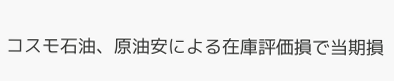コスモ石油、原油安による在庫評価損で当期損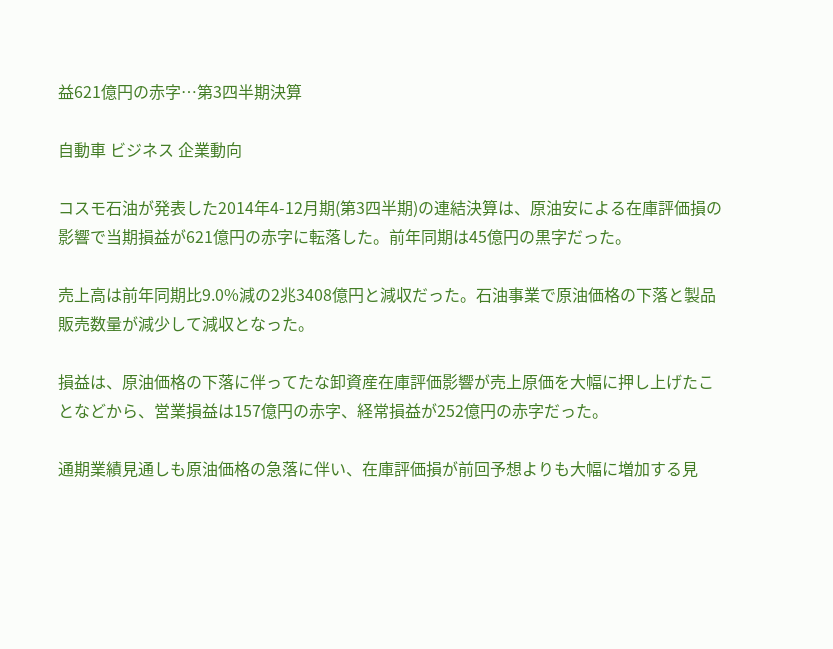益621億円の赤字…第3四半期決算

自動車 ビジネス 企業動向

コスモ石油が発表した2014年4-12月期(第3四半期)の連結決算は、原油安による在庫評価損の影響で当期損益が621億円の赤字に転落した。前年同期は45億円の黒字だった。

売上高は前年同期比9.0%減の2兆3408億円と減収だった。石油事業で原油価格の下落と製品販売数量が減少して減収となった。

損益は、原油価格の下落に伴ってたな卸資産在庫評価影響が売上原価を大幅に押し上げたことなどから、営業損益は157億円の赤字、経常損益が252億円の赤字だった。

通期業績見通しも原油価格の急落に伴い、在庫評価損が前回予想よりも大幅に増加する見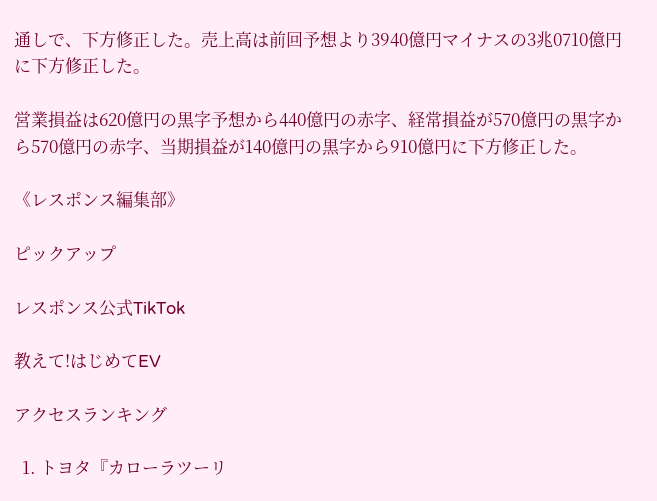通しで、下方修正した。売上高は前回予想より3940億円マイナスの3兆0710億円に下方修正した。

営業損益は620億円の黒字予想から440億円の赤字、経常損益が570億円の黒字から570億円の赤字、当期損益が140億円の黒字から910億円に下方修正した。

《レスポンス編集部》

ピックアップ

レスポンス公式TikTok

教えて!はじめてEV

アクセスランキング

  1. トヨタ『カローラツーリ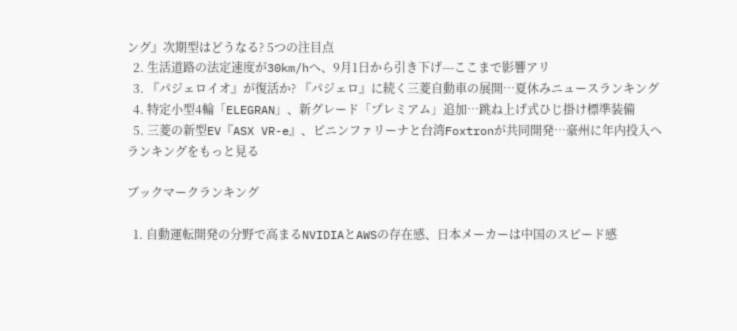ング』次期型はどうなる? 5つの注目点
  2. 生活道路の法定速度が30km/hへ、9月1日から引き下げ---ここまで影響アリ
  3. 『パジェロイオ』が復活か? 『パジェロ』に続く三菱自動車の展開…夏休みニュースランキング
  4. 特定小型4輪「ELEGRAN」、新グレード「プレミアム」追加…跳ね上げ式ひじ掛け標準装備
  5. 三菱の新型EV『ASX VR-e』、ピニンファリーナと台湾Foxtronが共同開発…豪州に年内投入へ
ランキングをもっと見る

ブックマークランキング

  1. 自動運転開発の分野で高まるNVIDIAとAWSの存在感、日本メーカーは中国のスピード感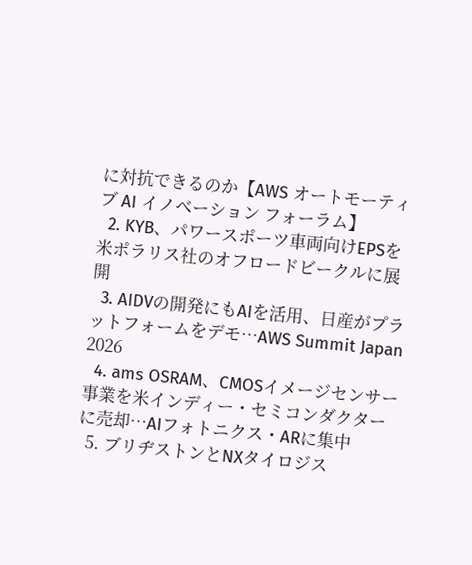に対抗できるのか【AWS オートモーティブ AI イノベーション フォーラム】
  2. KYB、パワースポーツ車両向けEPSを米ポラリス社のオフロードビークルに展開
  3. AIDVの開発にもAIを活用、日産がプラットフォームをデモ…AWS Summit Japan 2026
  4. ams OSRAM、CMOSイメージセンサー事業を米インディー・セミコンダクターに売却…AIフォトニクス・ARに集中
  5. ブリヂストンとNXタイロジス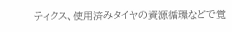ティクス、使用済みタイヤの資源循環などで覚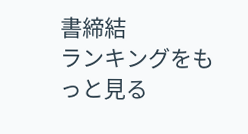書締結
ランキングをもっと見る